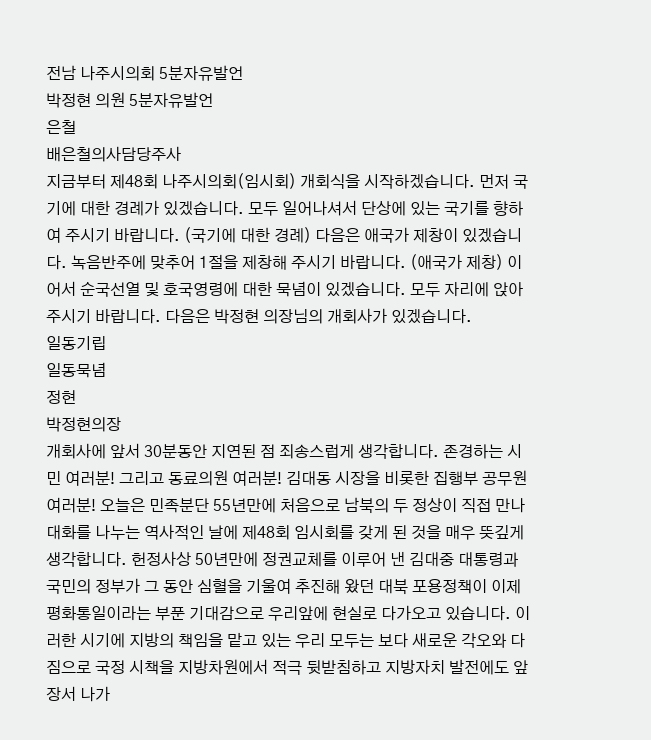전남 나주시의회 5분자유발언
박정현 의원 5분자유발언
은철
배은철의사담당주사
지금부터 제48회 나주시의회(임시회) 개회식을 시작하겠습니다. 먼저 국기에 대한 경례가 있겠습니다. 모두 일어나셔서 단상에 있는 국기를 향하여 주시기 바랍니다. (국기에 대한 경례) 다음은 애국가 제창이 있겠습니다. 녹음반주에 맞추어 1절을 제창해 주시기 바랍니다. (애국가 제창) 이어서 순국선열 및 호국영령에 대한 묵념이 있겠습니다. 모두 자리에 앉아 주시기 바랍니다. 다음은 박정현 의장님의 개회사가 있겠습니다.
일동기립
일동묵념
정현
박정현의장
개회사에 앞서 30분동안 지연된 점 죄송스럽게 생각합니다. 존경하는 시민 여러분! 그리고 동료의원 여러분! 김대동 시장을 비롯한 집행부 공무원 여러분! 오늘은 민족분단 55년만에 처음으로 남북의 두 정상이 직접 만나 대화를 나누는 역사적인 날에 제48회 임시회를 갖게 된 것을 매우 뜻깊게 생각합니다. 헌정사상 50년만에 정권교체를 이루어 낸 김대중 대통령과 국민의 정부가 그 동안 심혈을 기울여 추진해 왔던 대북 포용정책이 이제 평화통일이라는 부푼 기대감으로 우리앞에 현실로 다가오고 있습니다. 이러한 시기에 지방의 책임을 맡고 있는 우리 모두는 보다 새로운 각오와 다짐으로 국정 시책을 지방차원에서 적극 뒷받침하고 지방자치 발전에도 앞장서 나가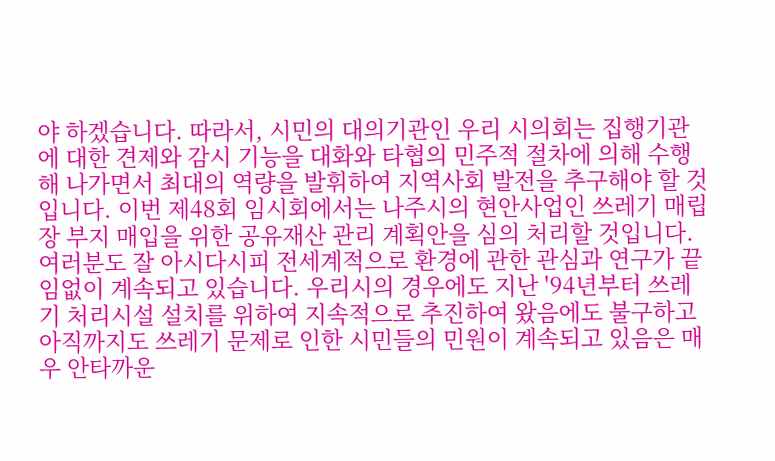야 하겠습니다. 따라서, 시민의 대의기관인 우리 시의회는 집행기관에 대한 견제와 감시 기능을 대화와 타협의 민주적 절차에 의해 수행해 나가면서 최대의 역량을 발휘하여 지역사회 발전을 추구해야 할 것입니다. 이번 제48회 임시회에서는 나주시의 현안사업인 쓰레기 매립장 부지 매입을 위한 공유재산 관리 계획안을 심의 처리할 것입니다. 여러분도 잘 아시다시피 전세계적으로 환경에 관한 관심과 연구가 끝임없이 계속되고 있습니다. 우리시의 경우에도 지난 '94년부터 쓰레기 처리시설 설치를 위하여 지속적으로 추진하여 왔음에도 불구하고 아직까지도 쓰레기 문제로 인한 시민들의 민원이 계속되고 있음은 매우 안타까운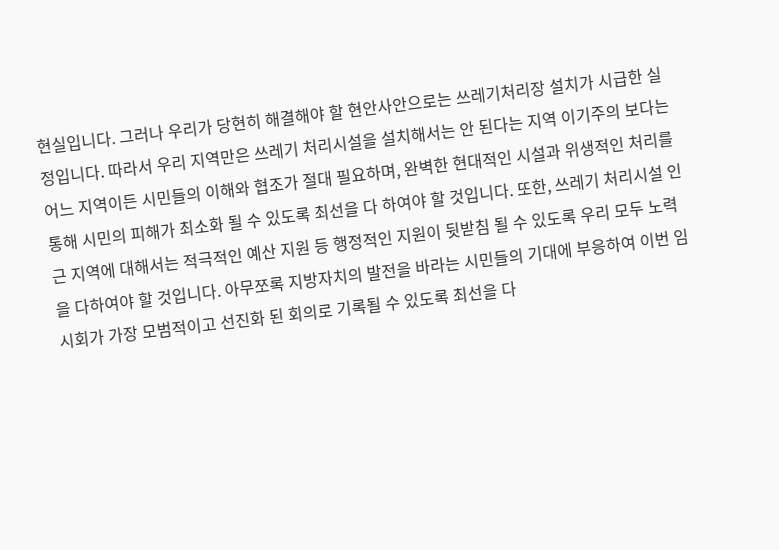현실입니다. 그러나 우리가 당현히 해결해야 할 현안사안으로는 쓰레기처리장 설치가 시급한 실정입니다. 따라서 우리 지역만은 쓰레기 처리시설을 설치해서는 안 된다는 지역 이기주의 보다는 어느 지역이든 시민들의 이해와 협조가 절대 필요하며, 완벽한 현대적인 시설과 위생적인 처리를 통해 시민의 피해가 최소화 될 수 있도록 최선을 다 하여야 할 것입니다. 또한, 쓰레기 처리시설 인근 지역에 대해서는 적극적인 예산 지원 등 행정적인 지원이 뒷받침 될 수 있도록 우리 모두 노력을 다하여야 할 것입니다. 아무쪼록 지방자치의 발전을 바라는 시민들의 기대에 부응하여 이번 임시회가 가장 모범적이고 선진화 된 회의로 기록될 수 있도록 최선을 다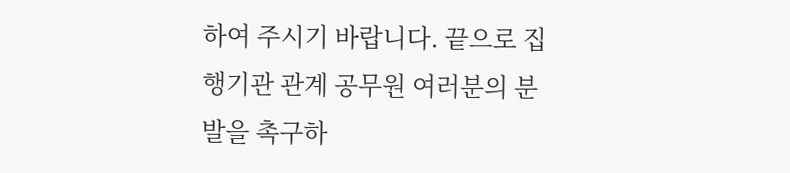하여 주시기 바랍니다. 끝으로 집행기관 관계 공무원 여러분의 분발을 촉구하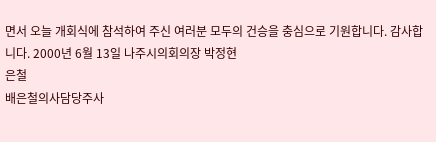면서 오늘 개회식에 참석하여 주신 여러분 모두의 건승을 충심으로 기원합니다. 감사합니다. 2000년 6월 13일 나주시의회의장 박정현
은철
배은철의사담당주사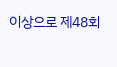이상으로 제48회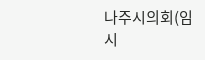나주시의회(임시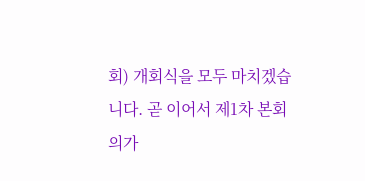회) 개회식을 모두 마치겠습니다. 곧 이어서 제1차 본회의가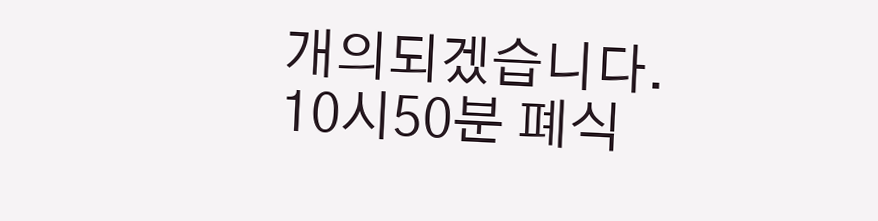개의되겠습니다.
10시50분 폐식